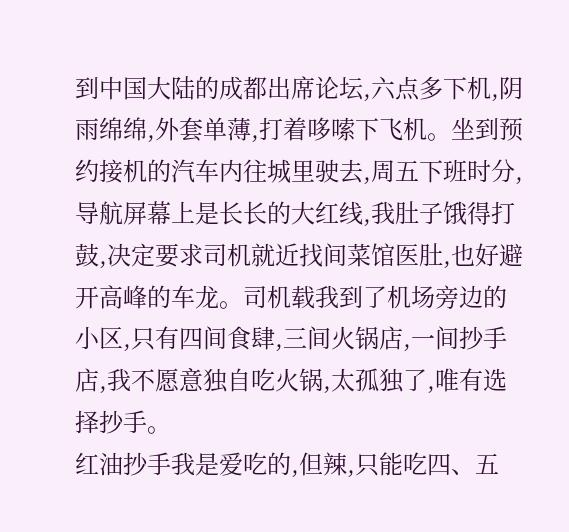到中国大陆的成都出席论坛,六点多下机,阴雨绵绵,外套单薄,打着哆嗦下飞机。坐到预约接机的汽车内往城里驶去,周五下班时分,导航屏幕上是长长的大红线,我肚子饿得打鼓,决定要求司机就近找间菜馆医肚,也好避开高峰的车龙。司机载我到了机场旁边的小区,只有四间食肆,三间火锅店,一间抄手店,我不愿意独自吃火锅,太孤独了,唯有选择抄手。
红油抄手我是爱吃的,但辣,只能吃四、五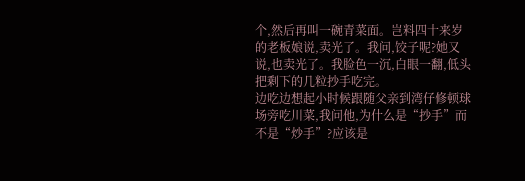个,然后再叫一碗青菜面。岂料四十来岁的老板娘说,卖光了。我问,饺子呢?她又说,也卖光了。我脸色一沉,白眼一翻,低头把剩下的几粒抄手吃完。
边吃边想起小时候跟随父亲到湾仔修顿球场旁吃川菜,我问他,为什么是“抄手”而不是“炒手”?应该是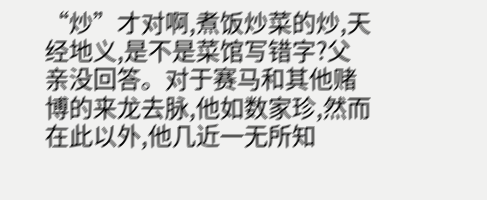“炒”才对啊,煮饭炒菜的炒,天经地义,是不是菜馆写错字?父亲没回答。对于赛马和其他赌博的来龙去脉,他如数家珍,然而在此以外,他几近一无所知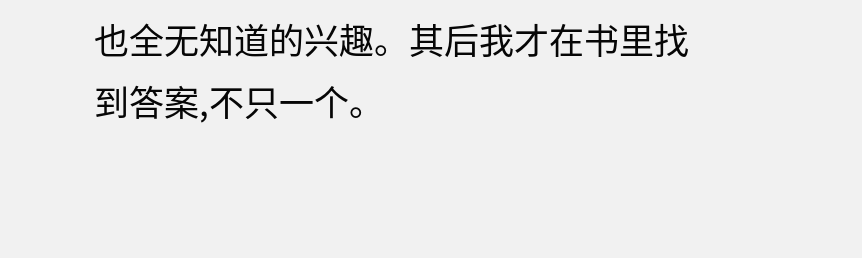也全无知道的兴趣。其后我才在书里找到答案,不只一个。